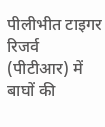पीलीभीत टाइगर रिजर्व (पीटीआर) में बाघों की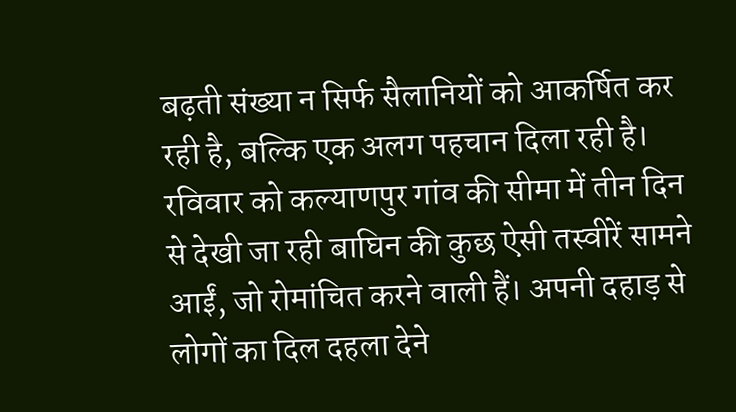बढ़ती संख्या न सिर्फ सैलानियों को आकर्षित कर रही है, बल्कि एक अलग पहचान दिला रही है। रविवार को कल्याणपुर गांव की सीमा में तीन दिन से देखी जा रही बाघिन की कुछ ऐसी तस्वीरें सामने आईं, जो रोमांचित करने वाली हैं। अपनी दहाड़ से लोगों का दिल दहला देने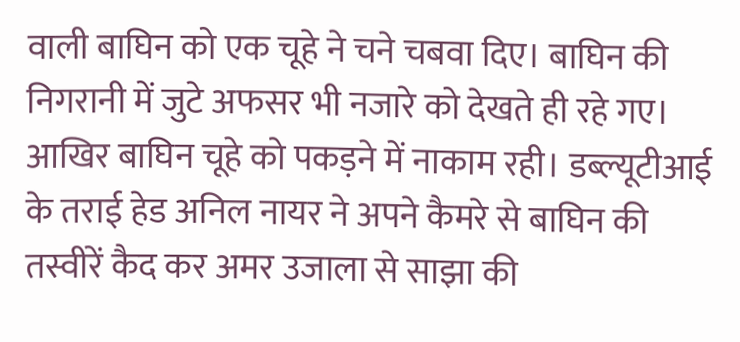वाली बाघिन को एक चूहे ने चने चबवा दिए। बाघिन की निगरानी में जुटे अफसर भी नजारे को देखते ही रहे गए। आखिर बाघिन चूहे को पकड़ने में नाकाम रही। डब्ल्यूटीआई के तराई हेड अनिल नायर ने अपने कैमरे से बाघिन की तस्वीरें कैद कर अमर उजाला से साझा की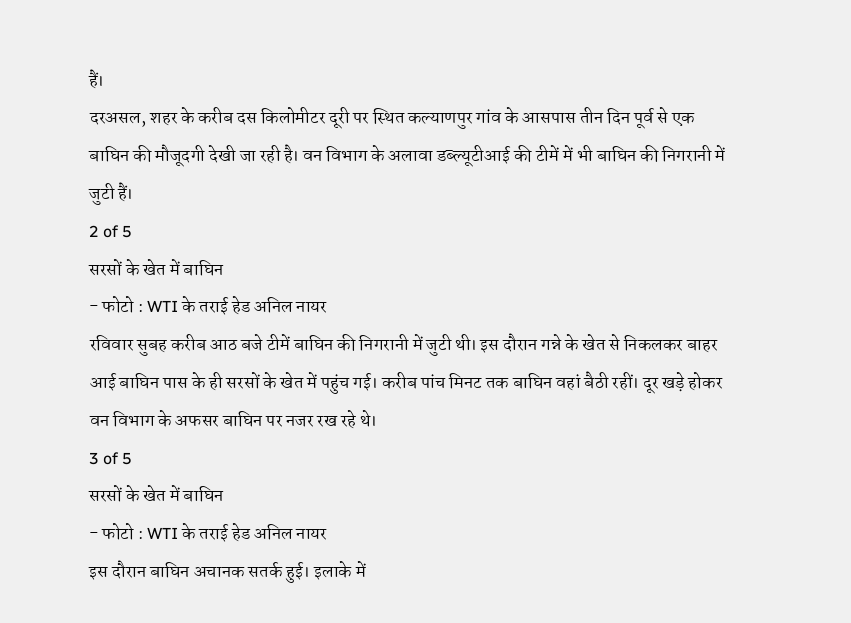हैं।
दरअसल, शहर के करीब दस किलोमीटर दूरी पर स्थित कल्याणपुर गांव के आसपास तीन दिन पूर्व से एक बाघिन की मौजूदगी देखी जा रही है। वन विभाग के अलावा डब्ल्यूटीआई की टीमें में भी बाघिन की निगरानी में जुटी हैं।
2 of 5
सरसों के खेत में बाघिन
- फोटो : WTI के तराई हेड अनिल नायर
रविवार सुबह करीब आठ बजे टीमें बाघिन की निगरानी में जुटी थी। इस दौरान गन्ने के खेत से निकलकर बाहर आई बाघिन पास के ही सरसों के खेत में पहुंच गई। करीब पांच मिनट तक बाघिन वहां बैठी रहीं। दूर खड़े होकर वन विभाग के अफसर बाघिन पर नजर रख रहे थे।
3 of 5
सरसों के खेत में बाघिन
- फोटो : WTI के तराई हेड अनिल नायर
इस दौरान बाघिन अचानक सतर्क हुई। इलाके में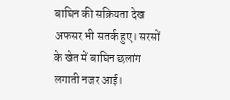बाघिन की सक्रियता देख अफसर भी सतर्क हुए। सरसों के खेत में बाघिन छलांग लगाती नजर आई।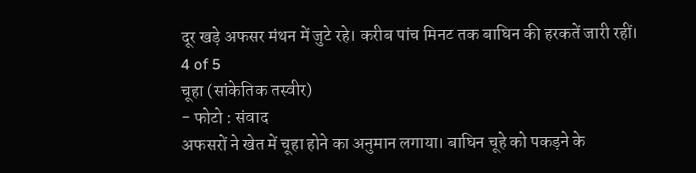दूर खड़े अफसर मंथन में जुटे रहे। करीब पांच मिनट तक बाघिन की हरकतें जारी रहीं।
4 of 5
चूहा (सांकेतिक तस्वीर)
- फोटो : संवाद
अफसरों ने खेत में चूहा होने का अनुमान लगाया। बाघिन चूहे को पकड़ने के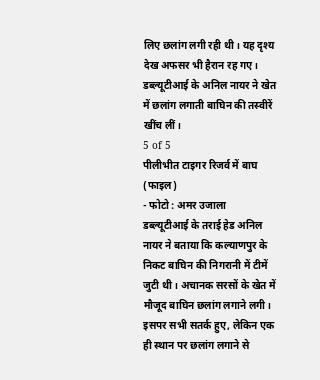लिए छलांग लगी रही थी। यह दृश्य देख अफसर भी हैरान रह गए। डब्ल्यूटीआई के अनिल नायर ने खेत में छलांग लगाती बाघिन की तस्वीरें खींच लीं।
5 of 5
पीलीभीत टाइगर रिजर्व में बाघ (फाइल)
- फोटो : अमर उजाला
डब्ल्यूटीआई के तराई हेड अनिल नायर ने बताया कि कल्याणपुर के निकट बाघिन की निगरानी में टीमें जुटी थी। अचानक सरसों के खेत में मौजूद बाघिन छलांग लगाने लगी। इसपर सभी सतर्क हुए, लेकिन एक ही स्थान पर छलांग लगाने से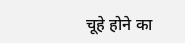चूहे होने का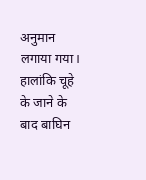अनुमान लगाया गया। हालांकि चूहे के जाने के बाद बाघिन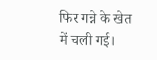फिर गन्ने के खेत में चली गई।